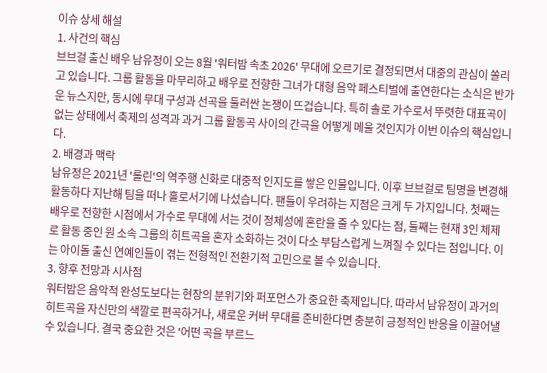이슈 상세 해설
1. 사건의 핵심
브브걸 출신 배우 남유정이 오는 8월 '워터밤 속초 2026' 무대에 오르기로 결정되면서 대중의 관심이 쏠리고 있습니다. 그룹 활동을 마무리하고 배우로 전향한 그녀가 대형 음악 페스티벌에 출연한다는 소식은 반가운 뉴스지만, 동시에 무대 구성과 선곡을 둘러싼 논쟁이 뜨겁습니다. 특히 솔로 가수로서 뚜렷한 대표곡이 없는 상태에서 축제의 성격과 과거 그룹 활동곡 사이의 간극을 어떻게 메울 것인지가 이번 이슈의 핵심입니다.
2. 배경과 맥락
남유정은 2021년 '롤린'의 역주행 신화로 대중적 인지도를 쌓은 인물입니다. 이후 브브걸로 팀명을 변경해 활동하다 지난해 팀을 떠나 홀로서기에 나섰습니다. 팬들이 우려하는 지점은 크게 두 가지입니다. 첫째는 배우로 전향한 시점에서 가수로 무대에 서는 것이 정체성에 혼란을 줄 수 있다는 점, 둘째는 현재 3인 체제로 활동 중인 원 소속 그룹의 히트곡을 혼자 소화하는 것이 다소 부담스럽게 느껴질 수 있다는 점입니다. 이는 아이돌 출신 연예인들이 겪는 전형적인 전환기적 고민으로 볼 수 있습니다.
3. 향후 전망과 시사점
워터밤은 음악적 완성도보다는 현장의 분위기와 퍼포먼스가 중요한 축제입니다. 따라서 남유정이 과거의 히트곡을 자신만의 색깔로 편곡하거나, 새로운 커버 무대를 준비한다면 충분히 긍정적인 반응을 이끌어낼 수 있습니다. 결국 중요한 것은 '어떤 곡을 부르느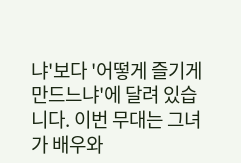냐'보다 '어떻게 즐기게 만드느냐'에 달려 있습니다. 이번 무대는 그녀가 배우와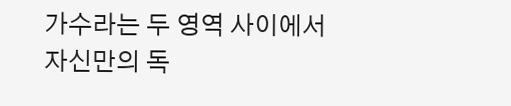가수라는 두 영역 사이에서 자신만의 독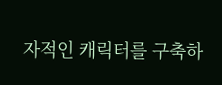자적인 캐릭터를 구축하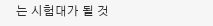는 시험대가 될 것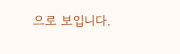으로 보입니다.